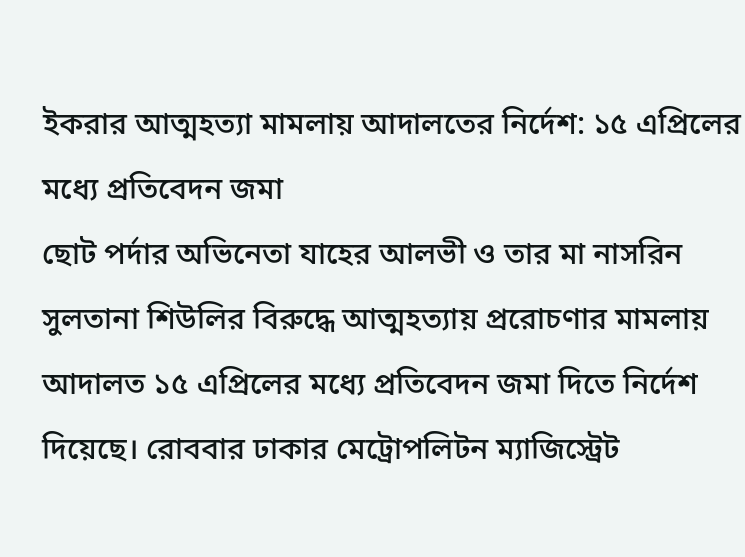ইকরার আত্মহত্যা মামলায় আদালতের নির্দেশ: ১৫ এপ্রিলের মধ্যে প্রতিবেদন জমা
ছোট পর্দার অভিনেতা যাহের আলভী ও তার মা নাসরিন সুলতানা শিউলির বিরুদ্ধে আত্মহত্যায় প্ররোচণার মামলায় আদালত ১৫ এপ্রিলের মধ্যে প্রতিবেদন জমা দিতে নির্দেশ দিয়েছে। রোববার ঢাকার মেট্রোপলিটন ম্যাজিস্ট্রেট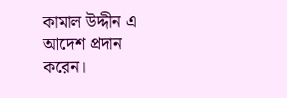কামাল উদ্দীন এ আদেশ প্রদান করেন।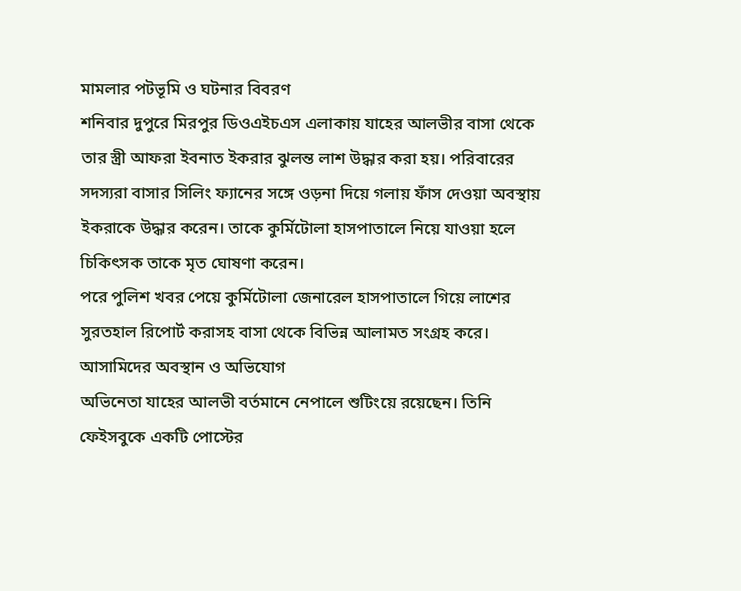মামলার পটভূমি ও ঘটনার বিবরণ
শনিবার দুপুরে মিরপুর ডিওএইচএস এলাকায় যাহের আলভীর বাসা থেকে তার স্ত্রী আফরা ইবনাত ইকরার ঝুলন্ত লাশ উদ্ধার করা হয়। পরিবারের সদস্যরা বাসার সিলিং ফ্যানের সঙ্গে ওড়না দিয়ে গলায় ফাঁস দেওয়া অবস্থায় ইকরাকে উদ্ধার করেন। তাকে কুর্মিটোলা হাসপাতালে নিয়ে যাওয়া হলে চিকিৎসক তাকে মৃত ঘোষণা করেন।
পরে পুলিশ খবর পেয়ে কুর্মিটোলা জেনারেল হাসপাতালে গিয়ে লাশের সুরতহাল রিপোর্ট করাসহ বাসা থেকে বিভিন্ন আলামত সংগ্রহ করে।
আসামিদের অবস্থান ও অভিযোগ
অভিনেতা যাহের আলভী বর্তমানে নেপালে শুটিংয়ে রয়েছেন। তিনি ফেইসবুকে একটি পোস্টের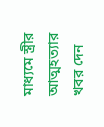মাধ্যমে স্ত্রীর আত্মহত্যার খবর দেন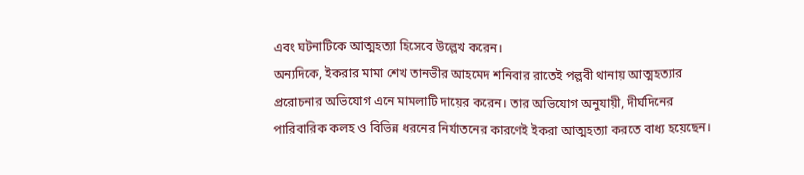এবং ঘটনাটিকে আত্মহত্যা হিসেবে উল্লেখ করেন।
অন্যদিকে, ইকরার মামা শেখ তানভীর আহমেদ শনিবার রাতেই পল্লবী থানায় আত্মহত্যার প্ররোচনার অভিযোগ এনে মামলাটি দায়ের করেন। তার অভিযোগ অনুযায়ী, দীর্ঘদিনের পারিবারিক কলহ ও বিভিন্ন ধরনের নির্যাতনের কারণেই ইকরা আত্মহত্যা করতে বাধ্য হয়েছেন।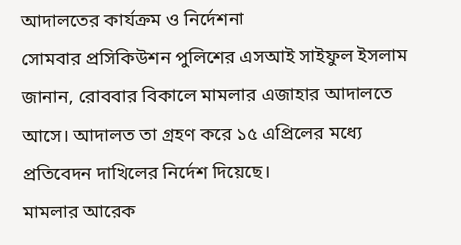আদালতের কার্যক্রম ও নির্দেশনা
সোমবার প্রসিকিউশন পুলিশের এসআই সাইফুল ইসলাম জানান, রোববার বিকালে মামলার এজাহার আদালতে আসে। আদালত তা গ্রহণ করে ১৫ এপ্রিলের মধ্যে প্রতিবেদন দাখিলের নির্দেশ দিয়েছে।
মামলার আরেক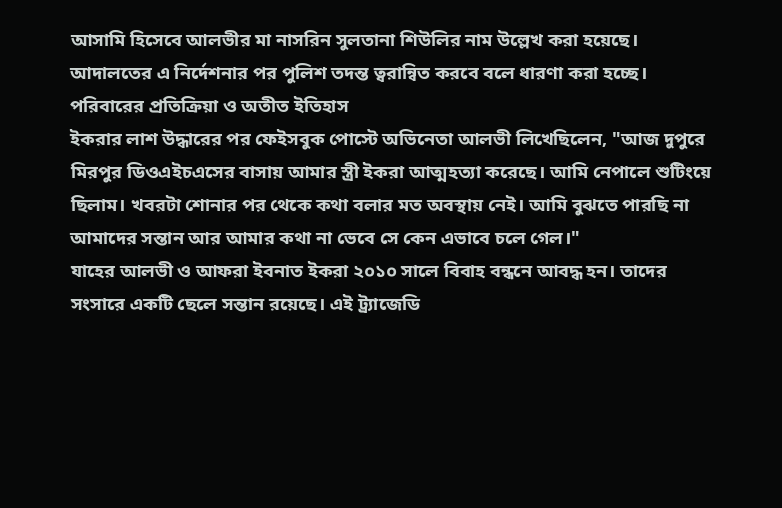আসামি হিসেবে আলভীর মা নাসরিন সুলতানা শিউলির নাম উল্লেখ করা হয়েছে। আদালতের এ নির্দেশনার পর পুলিশ তদন্ত ত্বরান্বিত করবে বলে ধারণা করা হচ্ছে।
পরিবারের প্রতিক্রিয়া ও অতীত ইতিহাস
ইকরার লাশ উদ্ধারের পর ফেইসবুক পোস্টে অভিনেতা আলভী লিখেছিলেন, "আজ দুপুরে মিরপুর ডিওএইচএসের বাসায় আমার স্ত্রী ইকরা আত্মহত্যা করেছে। আমি নেপালে শুটিংয়ে ছিলাম। খবরটা শোনার পর থেকে কথা বলার মত অবস্থায় নেই। আমি বুঝতে পারছি না আমাদের সন্তান আর আমার কথা না ভেবে সে কেন এভাবে চলে গেল।"
যাহের আলভী ও আফরা ইবনাত ইকরা ২০১০ সালে বিবাহ বন্ধনে আবদ্ধ হন। তাদের সংসারে একটি ছেলে সন্তান রয়েছে। এই ট্র্যাজেডি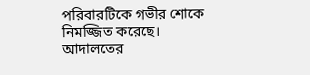পরিবারটিকে গভীর শোকে নিমজ্জিত করেছে।
আদালতের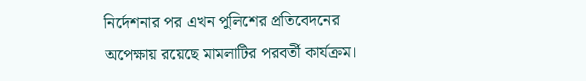নির্দেশনার পর এখন পুলিশের প্রতিবেদনের অপেক্ষায় রয়েছে মামলাটির পরবর্তী কার্যক্রম।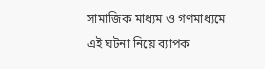সামাজিক মাধ্যম ও গণমাধ্যমে এই ঘটনা নিয়ে ব্যাপক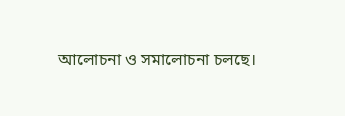আলোচনা ও সমালোচনা চলছে।